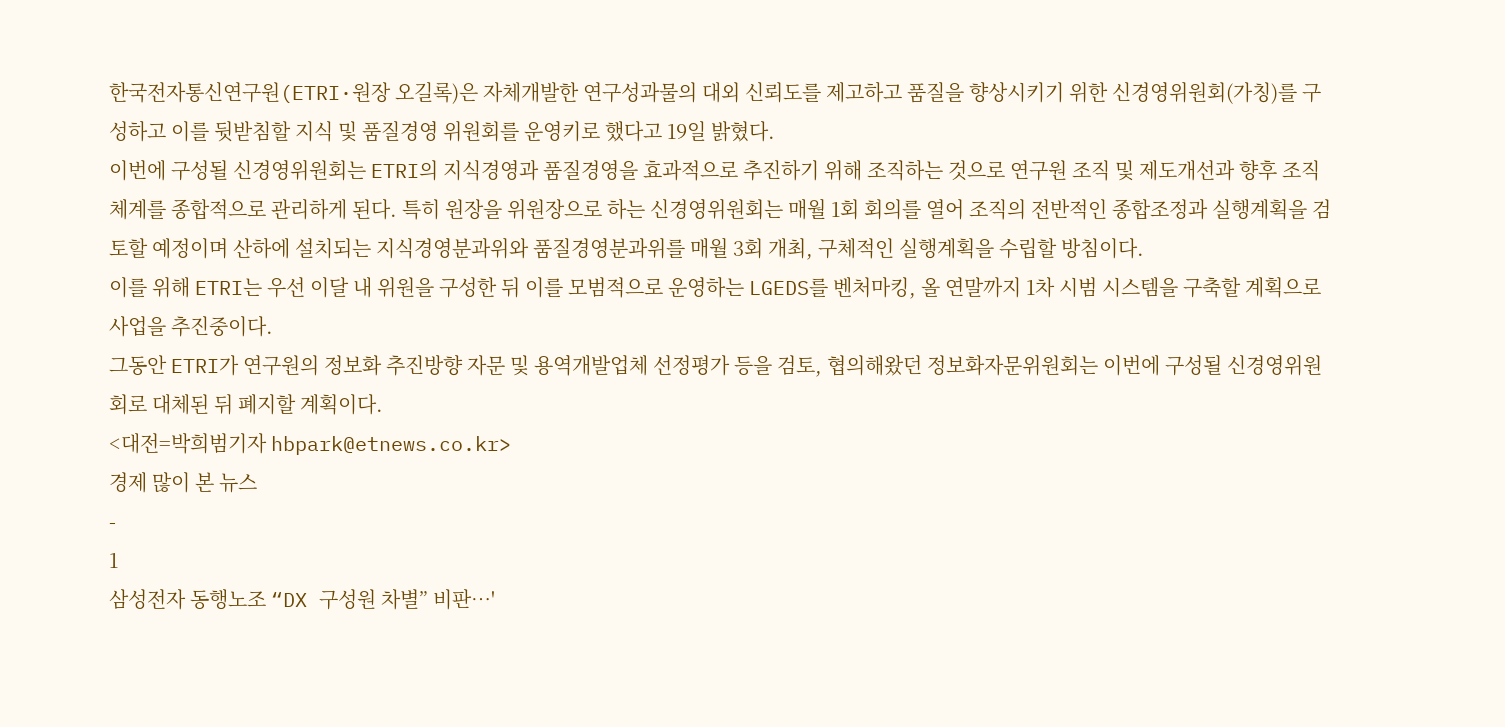한국전자통신연구원(ETRI·원장 오길록)은 자체개발한 연구성과물의 대외 신뢰도를 제고하고 품질을 향상시키기 위한 신경영위원회(가칭)를 구성하고 이를 뒷받침할 지식 및 품질경영 위원회를 운영키로 했다고 19일 밝혔다.
이번에 구성될 신경영위원회는 ETRI의 지식경영과 품질경영을 효과적으로 추진하기 위해 조직하는 것으로 연구원 조직 및 제도개선과 향후 조직체계를 종합적으로 관리하게 된다. 특히 원장을 위원장으로 하는 신경영위원회는 매월 1회 회의를 열어 조직의 전반적인 종합조정과 실행계획을 검토할 예정이며 산하에 설치되는 지식경영분과위와 품질경영분과위를 매월 3회 개최, 구체적인 실행계획을 수립할 방침이다.
이를 위해 ETRI는 우선 이달 내 위원을 구성한 뒤 이를 모범적으로 운영하는 LGEDS를 벤처마킹, 올 연말까지 1차 시범 시스템을 구축할 계획으로 사업을 추진중이다.
그동안 ETRI가 연구원의 정보화 추진방향 자문 및 용역개발업체 선정평가 등을 검토, 협의해왔던 정보화자문위원회는 이번에 구성될 신경영위원회로 대체된 뒤 폐지할 계획이다.
<대전=박희범기자 hbpark@etnews.co.kr>
경제 많이 본 뉴스
-
1
삼성전자 동행노조 “DX 구성원 차별” 비판…'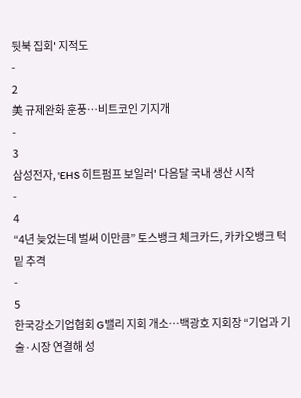뒷북 집회' 지적도
-
2
美 규제완화 훈풍…비트코인 기지개
-
3
삼성전자, 'EHS 히트펌프 보일러' 다음달 국내 생산 시작
-
4
“4년 늦었는데 벌써 이만큼” 토스뱅크 체크카드, 카카오뱅크 턱밑 추격
-
5
한국강소기업협회 G밸리 지회 개소…백광호 지회장 “기업과 기술·시장 연결해 성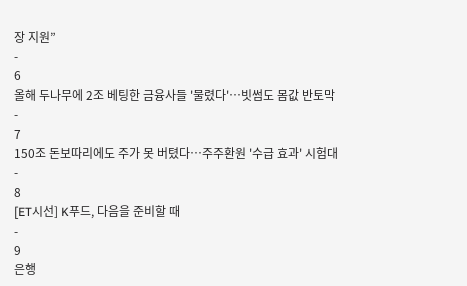장 지원”
-
6
올해 두나무에 2조 베팅한 금융사들 '물렸다'…빗썸도 몸값 반토막
-
7
150조 돈보따리에도 주가 못 버텼다…주주환원 '수급 효과' 시험대
-
8
[ET시선] K푸드, 다음을 준비할 때
-
9
은행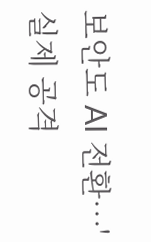보안도 AI 전환…'실제 공격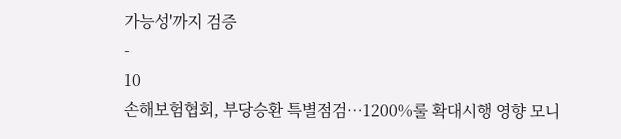가능성'까지 검증
-
10
손해보험협회, 부당승환 특별점검…1200%룰 확대시행 영향 모니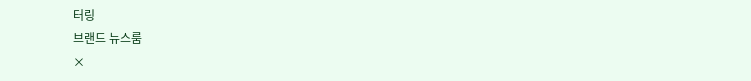터링
브랜드 뉴스룸
×